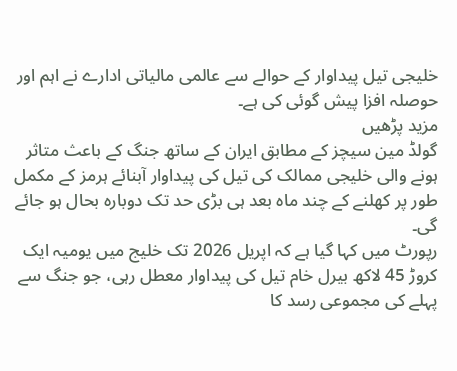خلیجی تیل پیداوار کے حوالے سے عالمی مالیاتی ادارے نے اہم اور حوصلہ افزا پیش گوئی کی ہے۔
مزید پڑھیں
گولڈ مین سیچز کے مطابق ایران کے ساتھ جنگ کے باعث متاثر ہونے والی خلیجی ممالک کی تیل کی پیداوار آبنائے ہرمز کے مکمل طور پر کھلنے کے چند ماہ بعد ہی بڑی حد تک دوبارہ بحال ہو جائے گی۔
رپورٹ میں کہا گیا ہے کہ اپریل 2026 تک خلیج میں یومیہ ایک کروڑ 45 لاکھ بیرل خام تیل کی پیداوار معطل رہی، جو جنگ سے پہلے کی مجموعی رسد کا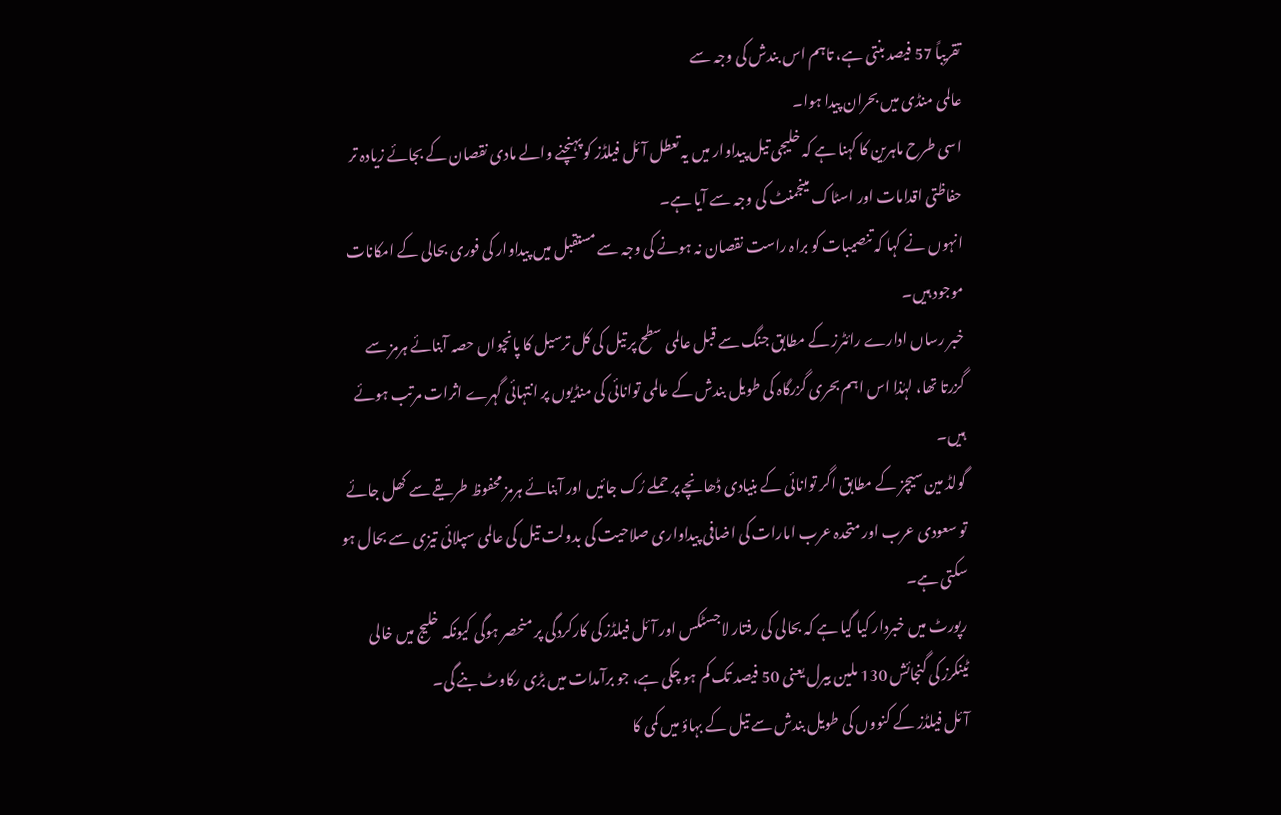تقریباً 57 فیصد بنتی ہے، تاہم اس بندش کی وجہ سے
عالمی منڈی میں بحران پیدا ہوا۔
اسی طرح ماہرین کا کہنا ہے کہ خلیجی تیل پیداوار میں یہ تعطل آئل فیلڈز کو پہنچنے والے مادی نقصان کے بجائے زیادہ تر حفاظتی اقدامات اور اسٹاک مینجمنٹ کی وجہ سے آیا ہے۔
انہوں نے کہا کہ تنصیبات کو براہ راست نقصان نہ ہونے کی وجہ سے مستقبل میں پیداوار کی فوری بحالی کے امکانات موجود ہیں۔
خبر رساں ادارے رائٹرز کے مطابق جنگ سے قبل عالمی سطح پر تیل کی کل ترسیل کا پانچواں حصہ آبنائے ہرمز سے گزرتا تھا، لہٰذا اس اہم بحری گزرگاہ کی طویل بندش کے عالمی توانائی کی منڈیوں پر انتہائی گہرے اثرات مرتب ہوئے ہیں۔
گولڈ مین سیچز کے مطابق اگر توانائی کے بنیادی ڈھانچے پر حملے رُک جائیں اور آبنائے ہرمز محفوظ طریقے سے کھل جائے تو سعودی عرب اور متحدہ عرب امارات کی اضافی پیداواری صلاحیت کی بدولت تیل کی عالمی سپلائی تیزی سے بحال ہو سکتی ہے۔
رپورٹ میں خبردار کیا گیا ہے کہ بحالی کی رفتار لاجسٹکس اور آئل فیلڈز کی کارکردگی پر منحصر ہوگی کیونکہ خلیج میں خالی ٹینکرز کی گنجائش 130 ملین بیرل یعنی 50 فیصد تک کم ہو چکی ہے، جو برآمدات میں بڑی رکاوٹ بنے گی۔
آئل فیلڈز کے کنووں کی طویل بندش سے تیل کے بہاؤ میں کمی کا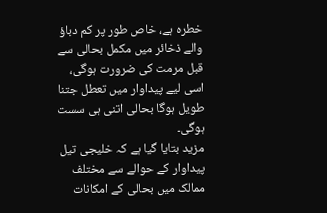خطرہ ہے، خاص طور پر کم دباؤ والے ذخائر میں مکمل بحالی سے قبل مرمت کی ضرورت ہوگی، اسی لیے پیداوار میں تعطل جتنا طویل ہوگا بحالی اتنی ہی سست ہوگی۔
مزید بتایا گیا ہے کہ خلیجی تیل پیداوار کے حوالے سے مختلف ممالک میں بحالی کے امکانات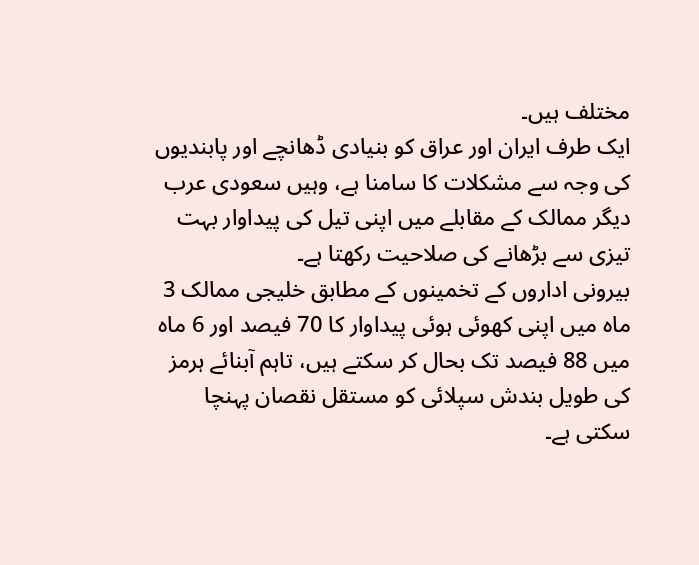مختلف ہیں۔
ایک طرف ایران اور عراق کو بنیادی ڈھانچے اور پابندیوں کی وجہ سے مشکلات کا سامنا ہے، وہیں سعودی عرب دیگر ممالک کے مقابلے میں اپنی تیل کی پیداوار بہت تیزی سے بڑھانے کی صلاحیت رکھتا ہے۔
بیرونی اداروں کے تخمینوں کے مطابق خلیجی ممالک 3 ماہ میں اپنی کھوئی ہوئی پیداوار کا 70 فیصد اور 6 ماہ میں 88 فیصد تک بحال کر سکتے ہیں، تاہم آبنائے ہرمز کی طویل بندش سپلائی کو مستقل نقصان پہنچا سکتی ہے۔